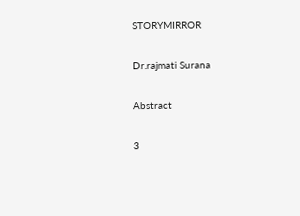STORYMIRROR

Dr.rajmati Surana

Abstract

3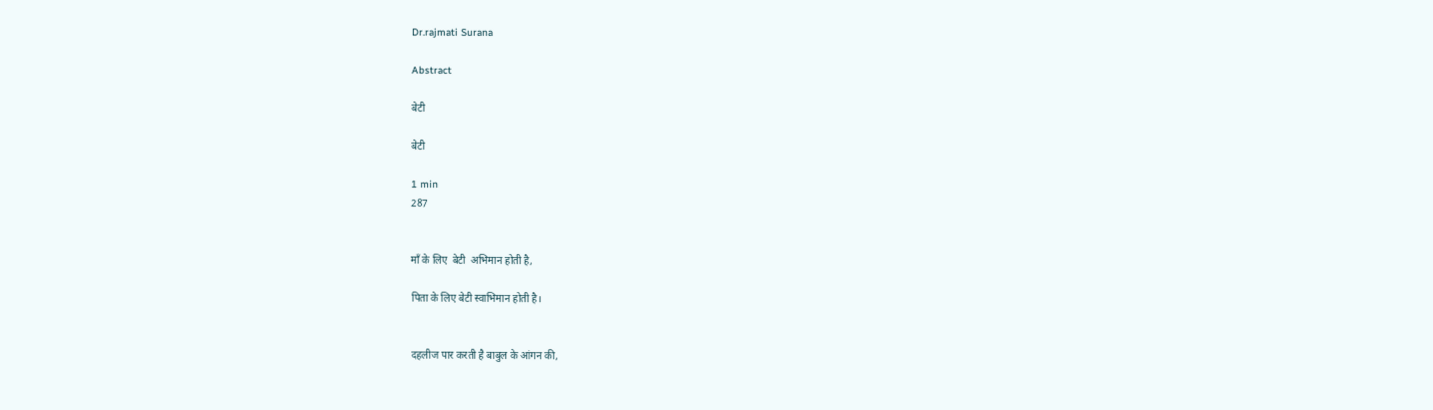Dr.rajmati Surana

Abstract

बेटी

बेटी

1 min
287


माँ के लिए  बेटी  अभिमान होती है,

पिता के लिए बेटी स्वाभिमान होती है।


दहलीज पार करती है बाबुल के आंगन की,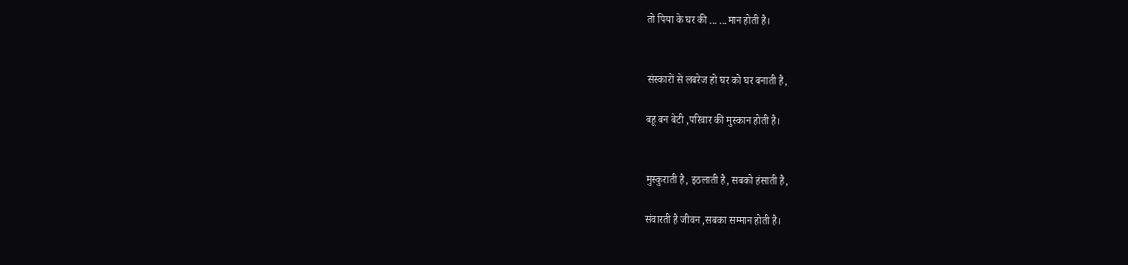तो पिया के घर की ... ...मान होती है।


संस्कारों से लबरेज हो घर‌ को घर बनाती है,

बहू बन बेटी ,परिवार की मुस्कान होती है।


मुस्कुराती है, इठलाती है, सबको हंसाती है,

संवारती है जीवन ,सबका सम्मान होती है।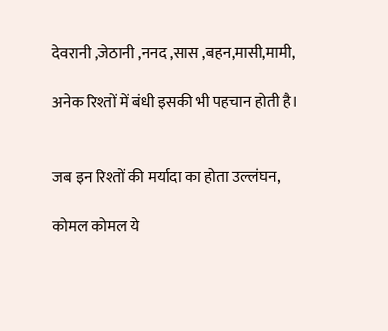देवरानी ,जेठानी ,ननद ,सास ,बहन,मासी,मामी,

अनेक रिश्तों में बंधी इसकी भी पहचान होती है।


जब इन रिश्तों की मर्यादा का होता उल्लंघन,

कोमल कोमल ये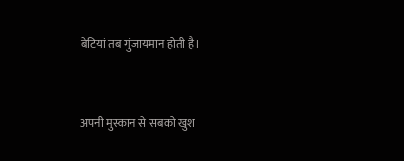बेटियां तब गुंजायमान होती है।


अपनी मुस्कान से सबको खुश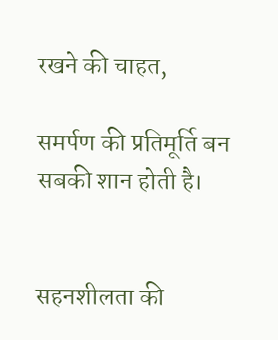रखने की चाहत,

समर्पण की प्रतिमूर्ति बन सबकी शान होती है।


सहनशीलता की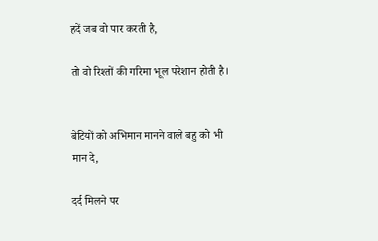हदें जब वो पार करती है,

तो वो रिश्तों की गरिमा भूल परेशान होती है।


बेटियों को अभिमान मानने वाले बहु को भी मान दे,

दर्द मिलने पर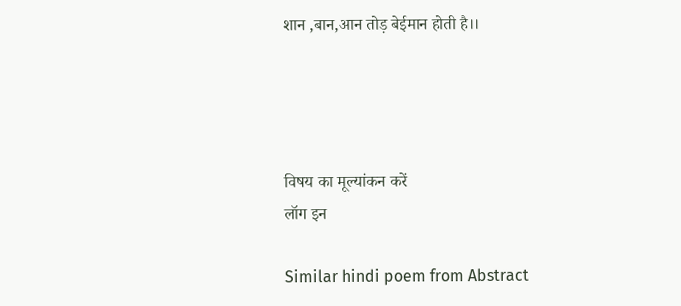शान ,बान,आन तोड़ बेईमान होती है।।




विषय का मूल्यांकन करें
लॉग इन

Similar hindi poem from Abstract